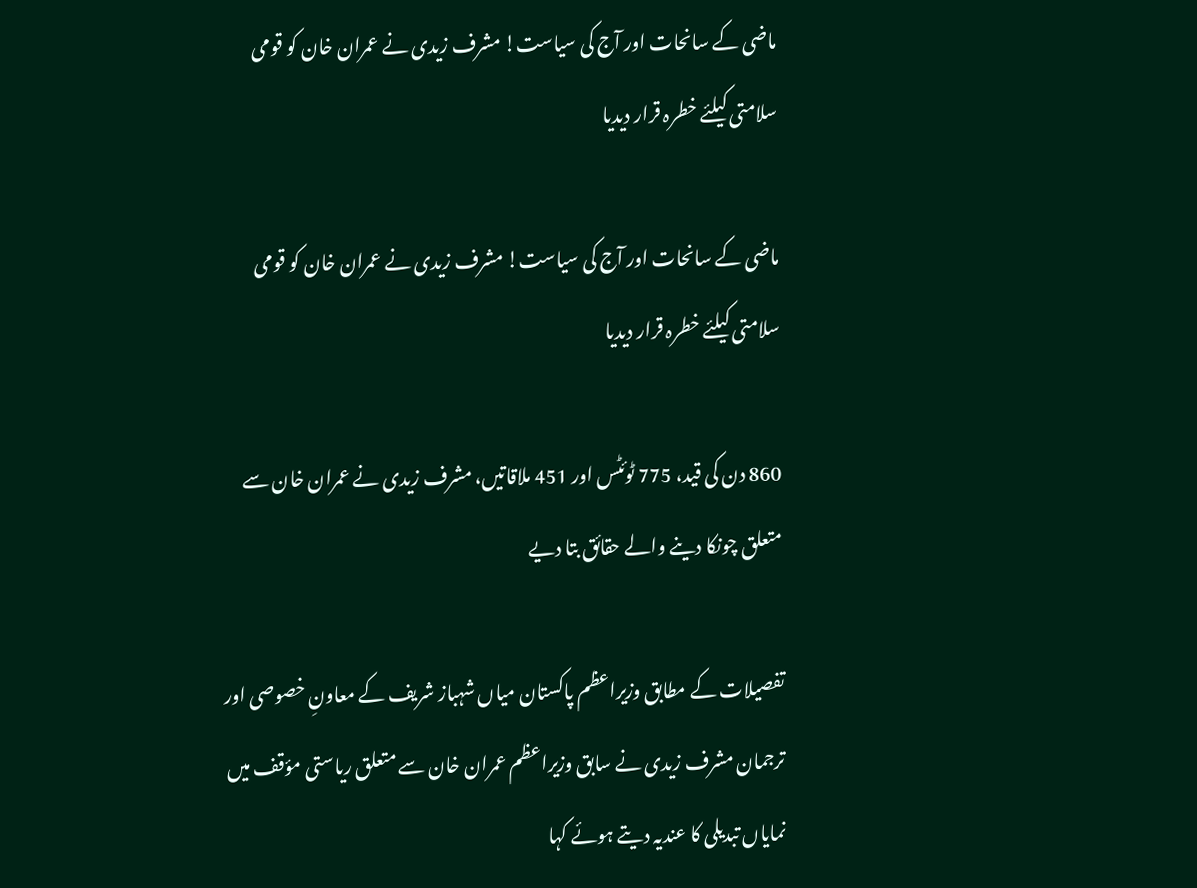ماضی کے سانحات اور آج کی سیاست! مشرف زیدی نے عمران خان کو قومی سلامتی کیلئے خطرہ قرار دیدیا

ماضی کے سانحات اور آج کی سیاست! مشرف زیدی نے عمران خان کو قومی سلامتی کیلئے خطرہ قرار دیدیا

860 دن کی قید، 775 ٹوئٹس اور 451 ملاقاتیں، مشرف زیدی نے عمران خان سے متعلق چونکا دینے والے حقائق بتا دیے

تفصیلات کے مطابق وزیراعظم پاکستان میاں شہباز شریف کے معاونِ خصوصی اور ترجمان مشرف زیدی نے سابق وزیراعظم عمران خان سے متعلق ریاستی مؤقف میں نمایاں تبدیلی کا عندیہ دیتے ہوئے کہا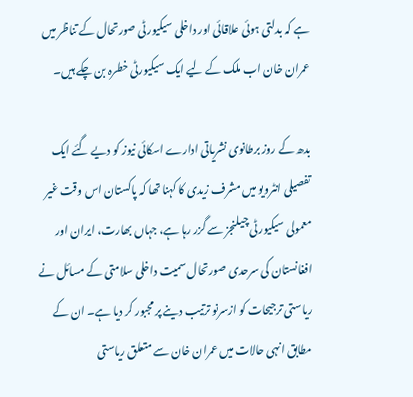ہے کہ بدلتی ہوئی علاقائی اور داخلی سیکیورٹی صورتحال کے تناظر میں عمران خان اب ملک کے لیے ایک سیکیورٹی خطرہ بن چکے ہیں۔

بدھ کے روز برطانوی نشریاتی ادارے اسکائی نیوز کو دیے گئے ایک تفصیلی انٹرویو میں مشرف زیدی کا کہنا تھا کہ پاکستان اس وقت غیر معمولی سیکیورٹی چیلنجز سے گزر رہا ہے، جہاں بھارت، ایران اور افغانستان کی سرحدی صورتحال سمیت داخلی سلامتی کے مسائل نے ریاستی ترجیحات کو ازسرنو ترتیب دینے پر مجبور کر دیا ہے۔ ان کے مطابق انہی حالات میں عمران خان سے متعلق ریاستی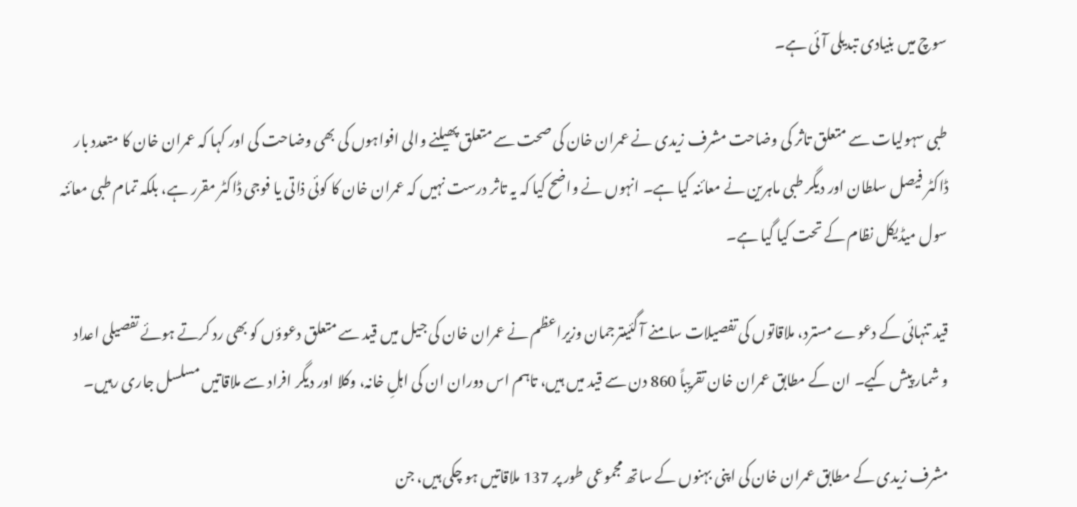سوچ میں بنیادی تبدیلی آئی ہے۔

طبی سہولیات سے متعلق تاثر کی وضاحت مشرف زیدی نے عمران خان کی صحت سے متعلق پھیلنے والی افواہوں کی بھی وضاحت کی اور کہا کہ عمران خان کا متعدد بار ڈاکٹر فیصل سلطان اور دیگر طبی ماہرین نے معائنہ کیا ہے۔ انہوں نے واضح کیا کہ یہ تاثر درست نہیں کہ عمران خان کا کوئی ذاتی یا فوجی ڈاکٹر مقرر ہے، بلکہ تمام طبی معائنہ سول میڈیکل نظام کے تحت کیا گیا ہے۔

قید تنہائی کے دعوے مسترد، ملاقاتوں کی تفصیلات سامنے آ گئیںترجمان وزیراعظم نے عمران خان کی جیل میں قید سے متعلق دعوؤں کو بھی رد کرتے ہوئے تفصیلی اعداد و شمار پیش کیے۔ ان کے مطابق عمران خان تقریباً 860 دن سے قید میں ہیں، تاہم اس دوران ان کی اہلِ خانہ، وکلا اور دیگر افراد سے ملاقاتیں مسلسل جاری رہیں۔

مشرف زیدی کے مطابق عمران خان کی اپنی بہنوں کے ساتھ مجموعی طور پر 137 ملاقاتیں ہو چکی ہیں، جن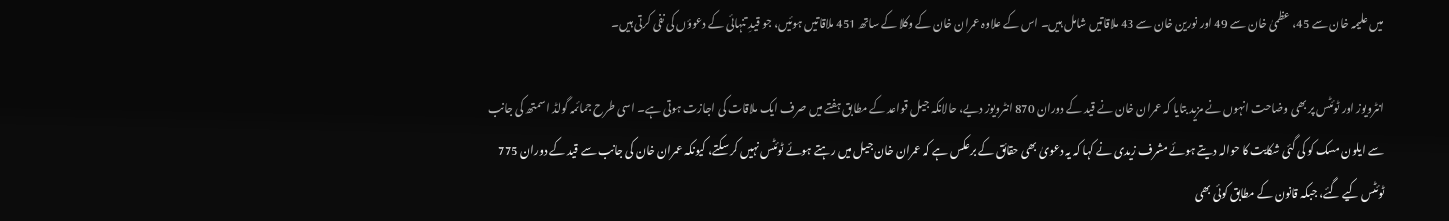میں علیمہ خان سے 45، عظمیٰ خان سے 49 اور نورین خان سے 43 ملاقاتیں شامل ہیں۔ اس کے علاوہ عمران خان کے وکلا کے ساتھ 451 ملاقاتیں ہوئیں، جو قیدِ تنہائی کے دعوؤں کی نفی کرتی ہیں۔

انٹرویوز اور ٹوئٹس پر بھی وضاحت انہوں نے مزید بتایا کہ عمران خان نے قید کے دوران 870 انٹرویوز دیے، حالانکہ جیل قواعد کے مطابق ہفتے میں صرف ایک ملاقات کی اجازت ہوتی ہے۔ اسی طرح جمائمہ گولڈ اسمتھ کی جانب سے ایلون مسک کو کی گئی شکایت کا حوالہ دیتے ہوئے مشرف زیدی نے کہا کہ یہ دعویٰ بھی حقائق کے برعکس ہے کہ عمران خان جیل میں رہتے ہوئے ٹوئٹس نہیں کر سکتے، کیونکہ عمران خان کی جانب سے قید کے دوران 775 ٹوئٹس کیے گئے، جبکہ قانون کے مطابق کوئی بھی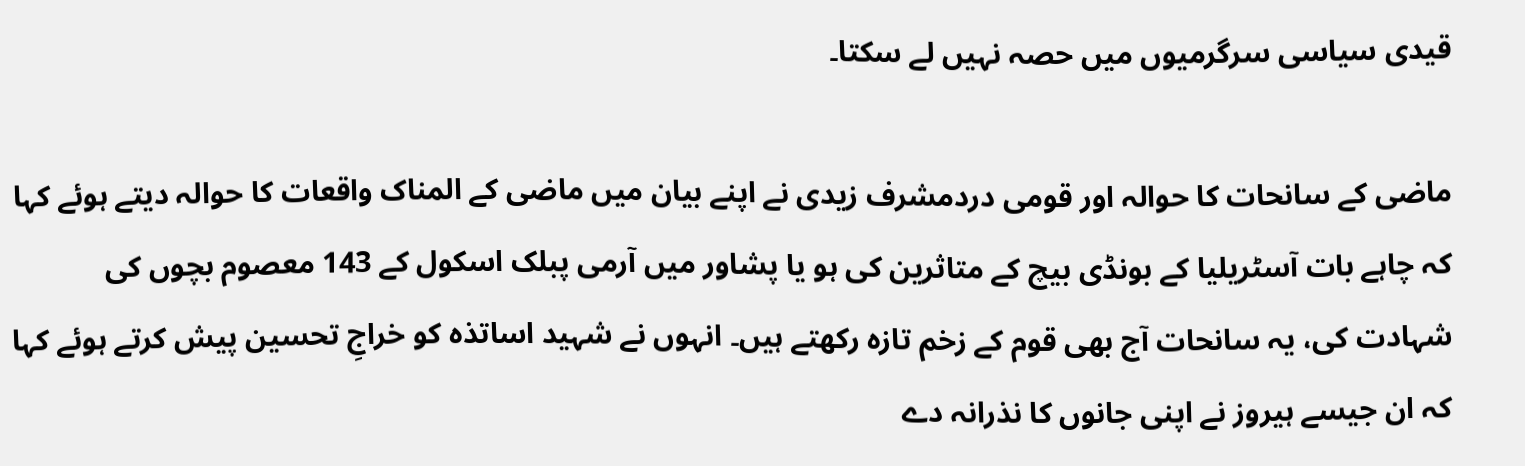قیدی سیاسی سرگرمیوں میں حصہ نہیں لے سکتا۔

ماضی کے سانحات کا حوالہ اور قومی دردمشرف زیدی نے اپنے بیان میں ماضی کے المناک واقعات کا حوالہ دیتے ہوئے کہا کہ چاہے بات آسٹریلیا کے بونڈی بیچ کے متاثرین کی ہو یا پشاور میں آرمی پبلک اسکول کے 143 معصوم بچوں کی شہادت کی، یہ سانحات آج بھی قوم کے زخم تازہ رکھتے ہیں۔ انہوں نے شہید اساتذہ کو خراجِ تحسین پیش کرتے ہوئے کہا کہ ان جیسے ہیروز نے اپنی جانوں کا نذرانہ دے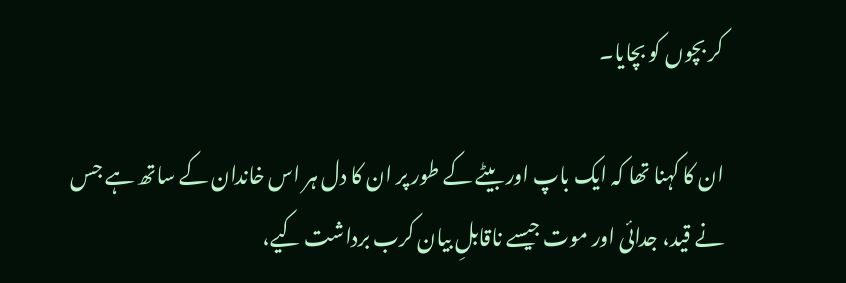کر بچوں کو بچایا۔

ان کا کہنا تھا کہ ایک باپ اور بیٹے کے طور پر ان کا دل ہر اس خاندان کے ساتھ ہے جس نے قید، جدائی اور موت جیسے ناقابلِ بیان کرب برداشت کیے،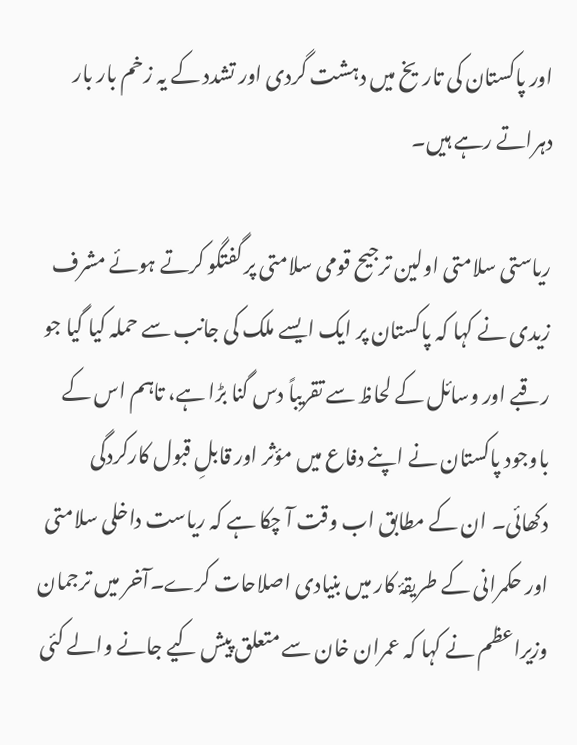اور پاکستان کی تاریخ میں دہشت گردی اور تشدد کے یہ زخم بار بار دہراتے رہے ہیں۔

ریاستی سلامتی اولین ترجیح قومی سلامتی پر گفتگو کرتے ہوئے مشرف زیدی نے کہا کہ پاکستان پر ایک ایسے ملک کی جانب سے حملہ کیا گیا جو رقبے اور وسائل کے لحاظ سے تقریباً دس گنا بڑا ہے، تاہم اس کے باوجود پاکستان نے اپنے دفاع میں مؤثر اور قابلِ قبول کارکردگی دکھائی۔ ان کے مطابق اب وقت آ چکا ہے کہ ریاست داخلی سلامتی اور حکمرانی کے طریقۂ کار میں بنیادی اصلاحات کرے۔آخر میں ترجمان وزیراعظم نے کہا کہ عمران خان سے متعلق پیش کیے جانے والے کئی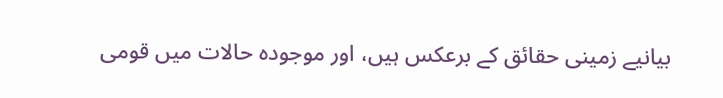بیانیے زمینی حقائق کے برعکس ہیں، اور موجودہ حالات میں قومی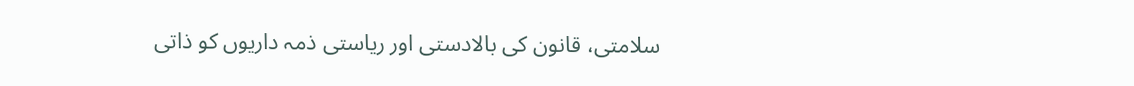سلامتی، قانون کی بالادستی اور ریاستی ذمہ داریوں کو ذاتی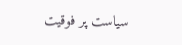سیاست پر فوقیت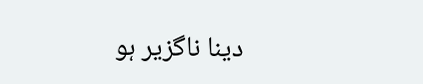دینا ناگزیر ہو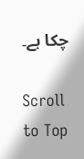چکا ہے۔

Scroll to Top